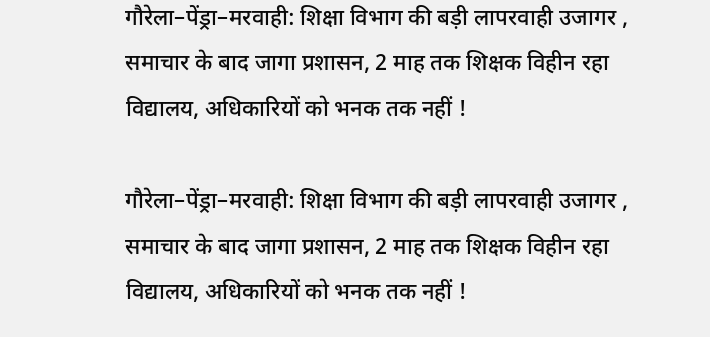गौरेला–पेंड्रा–मरवाही: शिक्षा विभाग की बड़ी लापरवाही उजागर , समाचार के बाद जागा प्रशासन, 2 माह तक शिक्षक विहीन रहा विद्यालय, अधिकारियों को भनक तक नहीं !

गौरेला–पेंड्रा–मरवाही: शिक्षा विभाग की बड़ी लापरवाही उजागर , समाचार के बाद जागा प्रशासन, 2 माह तक शिक्षक विहीन रहा विद्यालय, अधिकारियों को भनक तक नहीं !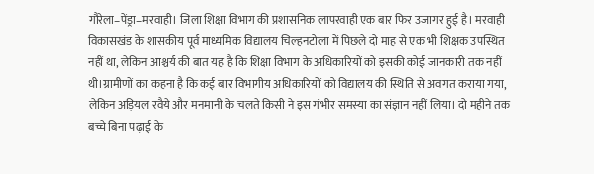गौरेला–पेंड्रा–मरवाही। जिला शिक्षा विभाग की प्रशासनिक लापरवाही एक बार फिर उजागर हुई है। मरवाही विकासखंड के शासकीय पूर्व माध्यमिक विद्यालय चिल्हनटोला में पिछले दो माह से एक भी शिक्षक उपस्थित नहीं था, लेकिन आश्चर्य की बात यह है कि शिक्षा विभाग के अधिकारियों को इसकी कोई जानकारी तक नहीं थी।ग्रामीणों का कहना है कि कई बार विभागीय अधिकारियों को विद्यालय की स्थिति से अवगत कराया गया, लेकिन अड़ियल रवैये और मनमानी के चलते किसी ने इस गंभीर समस्या का संज्ञान नहीं लिया। दो महीने तक बच्चे बिना पढ़ाई के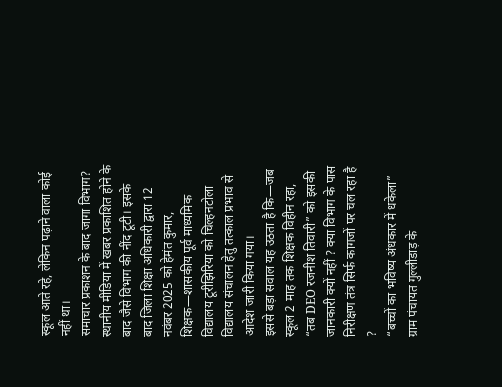स्कूल आते रहे, लेकिन पढ़ाने वाला कोई नहीं था।
समाचार प्रकाशन के बाद जागा विभाग?
स्थानीय मीडिया में खबर प्रकाशित होने के बाद जैसे विभाग की नींद टूटी। इसके बाद जिला शिक्षा अधिकारी द्वारा 12 नवंबर 2025 को हेमंत कुमार, शिक्षक—शासकीय पूर्व माध्यमिक विद्यालय टूरीझिरिया को चिल्हनटोला विद्यालय संचालन हेतु तत्काल प्रभाव से आदेश जारी किया गया।
इससे बड़ा सवाल यह उठता है कि—जब स्कूल 2 माह तक शिक्षक विहीन रहा, “तब DEO रजनीश तिवारी” को इसकी जानकारी क्यों नहीं ? क्या विभाग के पास निरीक्षण तंत्र सिर्फ कागजों पर चल रहा है ?
“बच्चों का भविष्य अंधकार में धकेला”
ग्राम पंचायत गुल्लीडाड़ के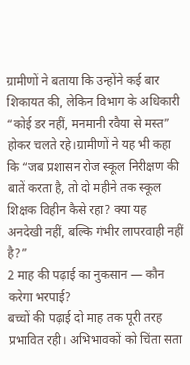ग्रामीणों ने बताया कि उन्होंने कई बार शिकायत की, लेकिन विभाग के अधिकारी “कोई डर नहीं, मनमानी रवैया से मस्त” होकर चलते रहे।ग्रामीणों ने यह भी कहा कि “जब प्रशासन रोज स्कूल निरीक्षण की बातें करता है, तो दो महीने तक स्कूल शिक्षक विहीन कैसे रहा? क्या यह अनदेखी नहीं, बल्कि गंभीर लापरवाही नहीं है?”
2 माह की पढ़ाई का नुकसान — कौन करेगा भरपाई?
बच्चों की पढ़ाई दो माह तक पूरी तरह प्रभावित रही। अभिभावकों को चिंता सता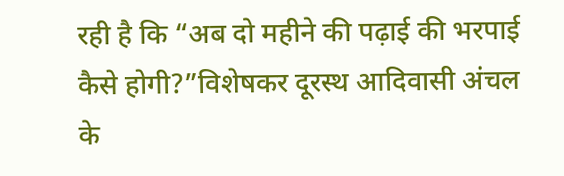रही है कि “अब दो महीने की पढ़ाई की भरपाई कैसे होगी?”विशेषकर दूरस्थ आदिवासी अंचल के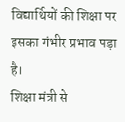विद्यार्थियों की शिक्षा पर इसका गंभीर प्रभाव पड़ा है।
शिक्षा मंत्री से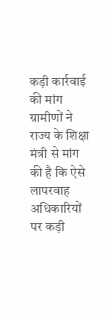कड़ी कार्रवाई की मांग
ग्रामीणों ने राज्य के शिक्षा मंत्री से मांग की है कि ऐसे लापरवाह अधिकारियों पर कड़ी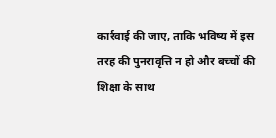कार्रवाई की जाए, ताकि भविष्य में इस तरह की पुनरावृत्ति न हो और बच्चों की शिक्षा के साथ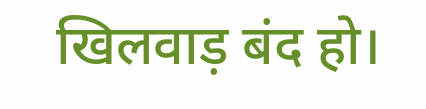खिलवाड़ बंद हो।